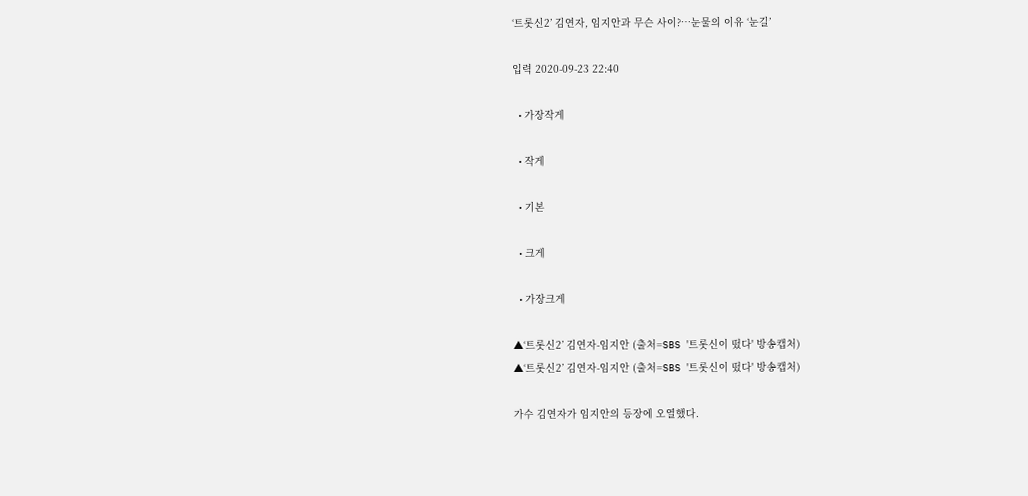‘트롯신2’ 김연자, 임지안과 무슨 사이?…눈물의 이유 ‘눈길’

입력 2020-09-23 22:40

  • 가장작게

  • 작게

  • 기본

  • 크게

  • 가장크게

▲‘트롯신2’ 김연자-임지안 (출처=SBS '트롯신이 떴다' 방송캡처)
▲‘트롯신2’ 김연자-임지안 (출처=SBS '트롯신이 떴다' 방송캡처)

가수 김연자가 임지안의 등장에 오열했다.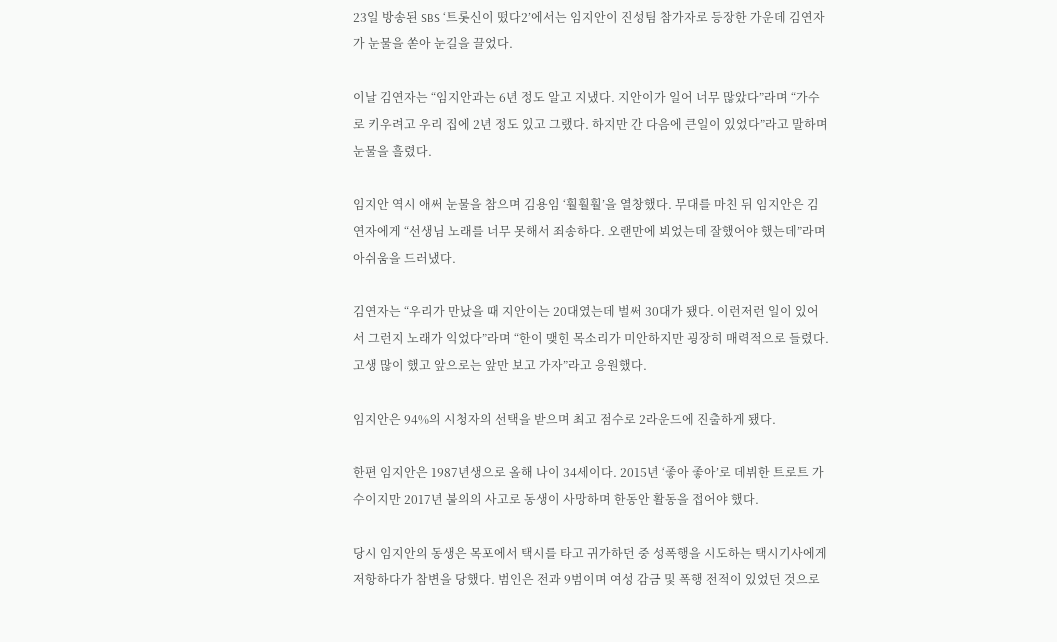23일 방송된 SBS ‘트롯신이 떴다2’에서는 임지안이 진성팀 참가자로 등장한 가운데 김연자가 눈물을 쏟아 눈길을 끌었다.

이날 김연자는 “임지안과는 6년 정도 알고 지냈다. 지안이가 일어 너무 많았다”라며 “가수로 키우려고 우리 집에 2년 정도 있고 그랬다. 하지만 간 다음에 큰일이 있었다”라고 말하며 눈물을 흘렸다.

임지안 역시 애써 눈물을 참으며 김용임 ‘훨훨훨’을 열창했다. 무대를 마친 뒤 임지안은 김연자에게 “선생님 노래를 너무 못해서 죄송하다. 오랜만에 뵈었는데 잘했어야 했는데”라며 아쉬움을 드러냈다.

김연자는 “우리가 만났을 때 지안이는 20대였는데 벌써 30대가 됐다. 이런저런 일이 있어서 그런지 노래가 익었다”라며 “한이 맺힌 목소리가 미안하지만 굉장히 매력적으로 들렸다. 고생 많이 했고 앞으로는 앞만 보고 가자”라고 응원했다.

임지안은 94%의 시청자의 선택을 받으며 최고 점수로 2라운드에 진출하게 됐다.

한편 임지안은 1987년생으로 올해 나이 34세이다. 2015년 ‘좋아 좋아’로 데뷔한 트로트 가수이지만 2017년 불의의 사고로 동생이 사망하며 한동안 활동을 접어야 했다.

당시 임지안의 동생은 목포에서 택시를 타고 귀가하던 중 성폭행을 시도하는 택시기사에게 저항하다가 참변을 당했다. 범인은 전과 9범이며 여성 감금 및 폭행 전적이 있었던 것으로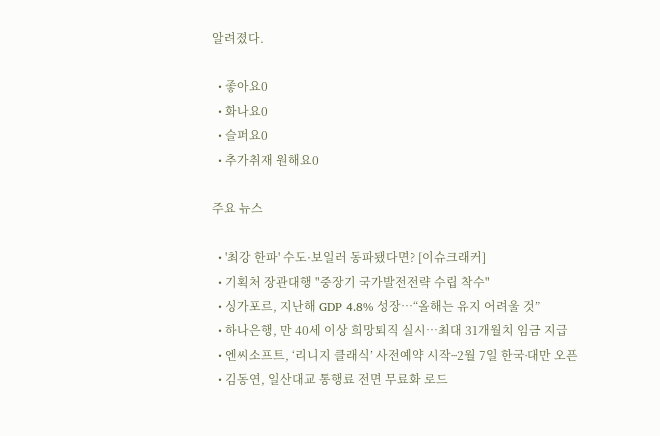알려졌다.

  • 좋아요0
  • 화나요0
  • 슬퍼요0
  • 추가취재 원해요0

주요 뉴스

  • '최강 한파' 수도·보일러 동파됐다면? [이슈크래커]
  • 기획처 장관대행 "중장기 국가발전전략 수립 착수"
  • 싱가포르, 지난해 GDP 4.8% 성장…“올해는 유지 어려울 것”
  • 하나은행, 만 40세 이상 희망퇴직 실시…최대 31개월치 임금 지급
  • 엔씨소프트, ‘리니지 클래식’ 사전예약 시작∙∙∙2월 7일 한국∙대만 오픈
  • 김동연, 일산대교 통행료 전면 무료화 로드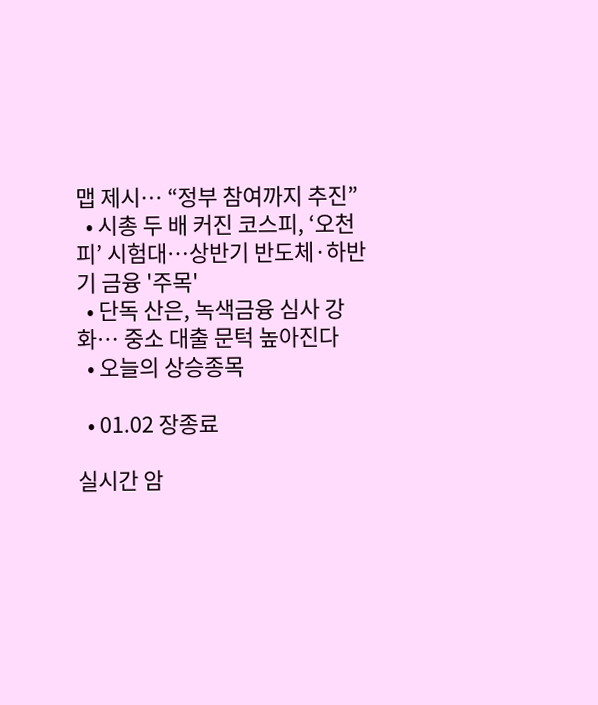맵 제시… “정부 참여까지 추진”
  • 시총 두 배 커진 코스피, ‘오천피’ 시험대…상반기 반도체·하반기 금융 '주목'
  • 단독 산은, 녹색금융 심사 강화… 중소 대출 문턱 높아진다
  • 오늘의 상승종목

  • 01.02 장종료

실시간 암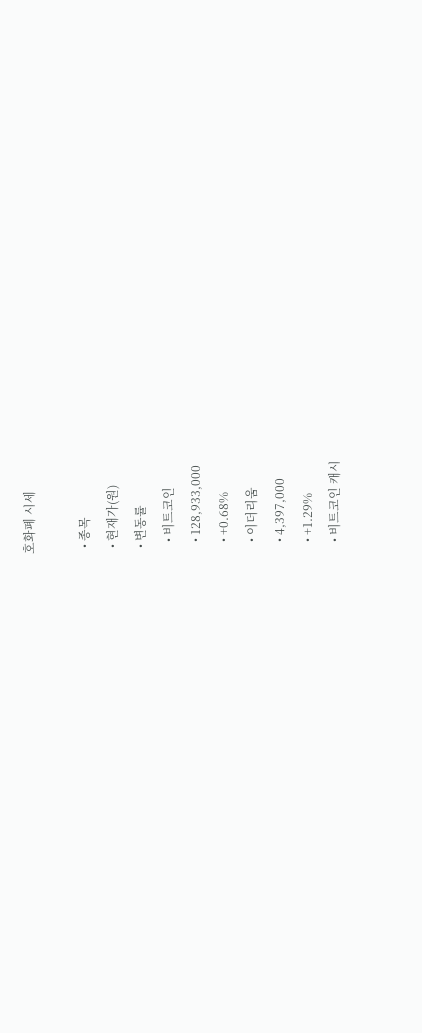호화폐 시세

  • 종목
  • 현재가(원)
  • 변동률
    • 비트코인
    • 128,933,000
    • +0.68%
    • 이더리움
    • 4,397,000
    • +1.29%
    • 비트코인 캐시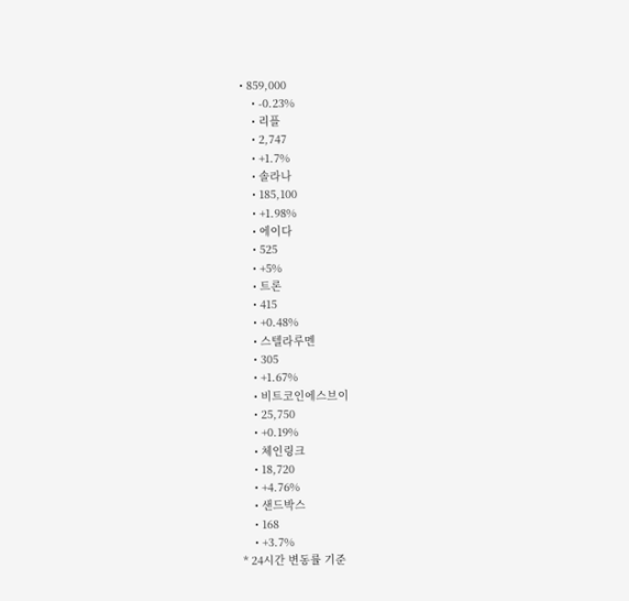• 859,000
    • -0.23%
    • 리플
    • 2,747
    • +1.7%
    • 솔라나
    • 185,100
    • +1.98%
    • 에이다
    • 525
    • +5%
    • 트론
    • 415
    • +0.48%
    • 스텔라루멘
    • 305
    • +1.67%
    • 비트코인에스브이
    • 25,750
    • +0.19%
    • 체인링크
    • 18,720
    • +4.76%
    • 샌드박스
    • 168
    • +3.7%
* 24시간 변동률 기준